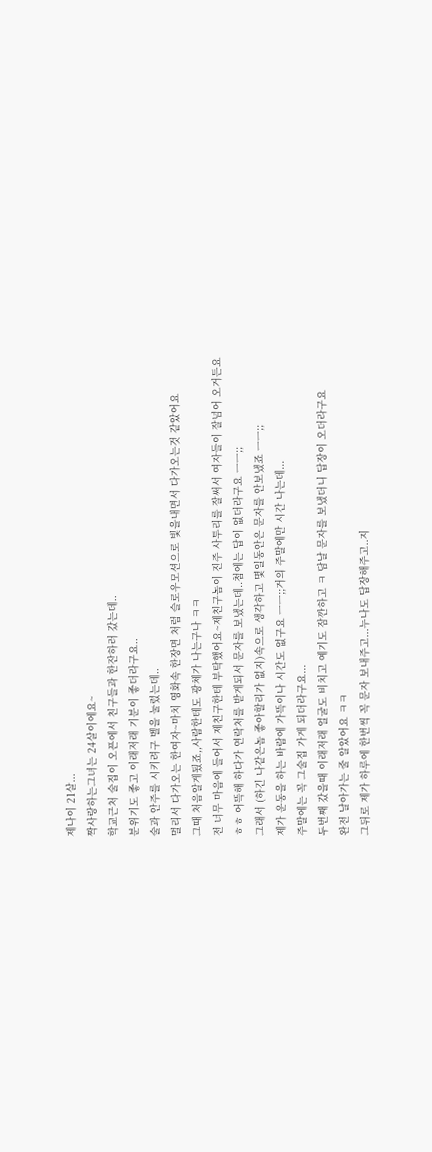제나이 21살...
짝사랑하는그녀는 24살이에요~
학교근처 술집이 오픈에서 친구들과 한잔하러 갔는데..
분위기도 좋고 이래저래 기분이 좋더라구요..
술과 안주를 시키려구 벨을 눌렀는데..
멀리서 다가오는 한여자~마치 영화속 한장면 처럼 슬로우모션으로 빛을내면서 다가오는것 같았어요
그때 처음알게됬죠,,사람한테도 광체가 나는구나 ㅋㅋ
전 너무 마음에 들어서 제친구한테 부탁했어요~제친구놈이 진주 사투리를 잘써서 여자들이 잘넘어 오거든요 ㅎㅎ 어뜩해 하다가 연락처를 받게되서 문자를 보냈는데..첨에는 답이 없더라구요 ㅡㅡ;;
그래서 (하긴 나같은놈 좋아할리가 없지)속으로 생각하고 몇일동안은 문자를 안보냈죠 ㅡㅡ;;
제가 운동을 하는 바람에 가뜩이나 시간도 없구요 ㅡㅡ;;거의 주말에만 시간 나는데...
주말에는 꼭 그술집 가게 되더라구요...
두번째 갔을때 이래저래 얼굴도 비치고 예기도 잠깐하고 ㅋ 담날 문자를 보냈더니 답장이 오더라구요
완전 날아가는 줄 알았어요 ㅋㅋ
그뒤로 제가 하루에 한번씩 꼭 문자 보내주고...누나도 답장해주고..지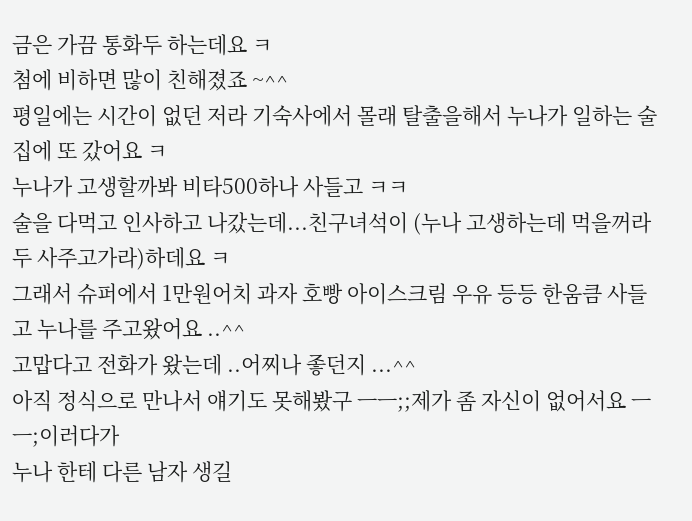금은 가끔 통화두 하는데요 ㅋ
첨에 비하면 많이 친해졌죠 ~^^
평일에는 시간이 없던 저라 기숙사에서 몰래 탈출을해서 누나가 일하는 술집에 또 갔어요 ㅋ
누나가 고생할까봐 비타500하나 사들고 ㅋㅋ
술을 다먹고 인사하고 나갔는데...친구녀석이 (누나 고생하는데 먹을꺼라두 사주고가라)하데요 ㅋ
그래서 슈퍼에서 1만원어치 과자 호빵 아이스크림 우유 등등 한움큼 사들고 누나를 주고왔어요 ..^^
고맙다고 전화가 왔는데 ..어찌나 좋던지 ...^^
아직 정식으로 만나서 얘기도 못해봤구 ㅡㅡ;;제가 좀 자신이 없어서요 ㅡㅡ;이러다가
누나 한테 다른 남자 생길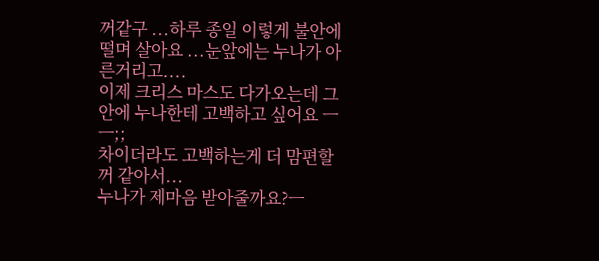꺼같구 ...하루 종일 이렇게 불안에 떨며 살아요 ...눈앞에는 누나가 아른거리고....
이제 크리스 마스도 다가오는데 그안에 누나한테 고백하고 싶어요 ㅡㅡ;;
차이더라도 고백하는게 더 맘편할꺼 같아서...
누나가 제마음 받아줄까요?ㅡ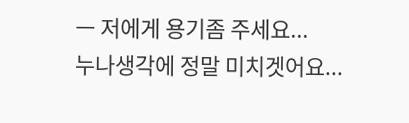ㅡ 저에게 용기좀 주세요...
누나생각에 정말 미치겟어요...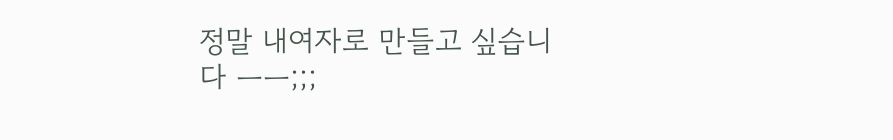정말 내여자로 만들고 싶습니다 ㅡㅡ;;;